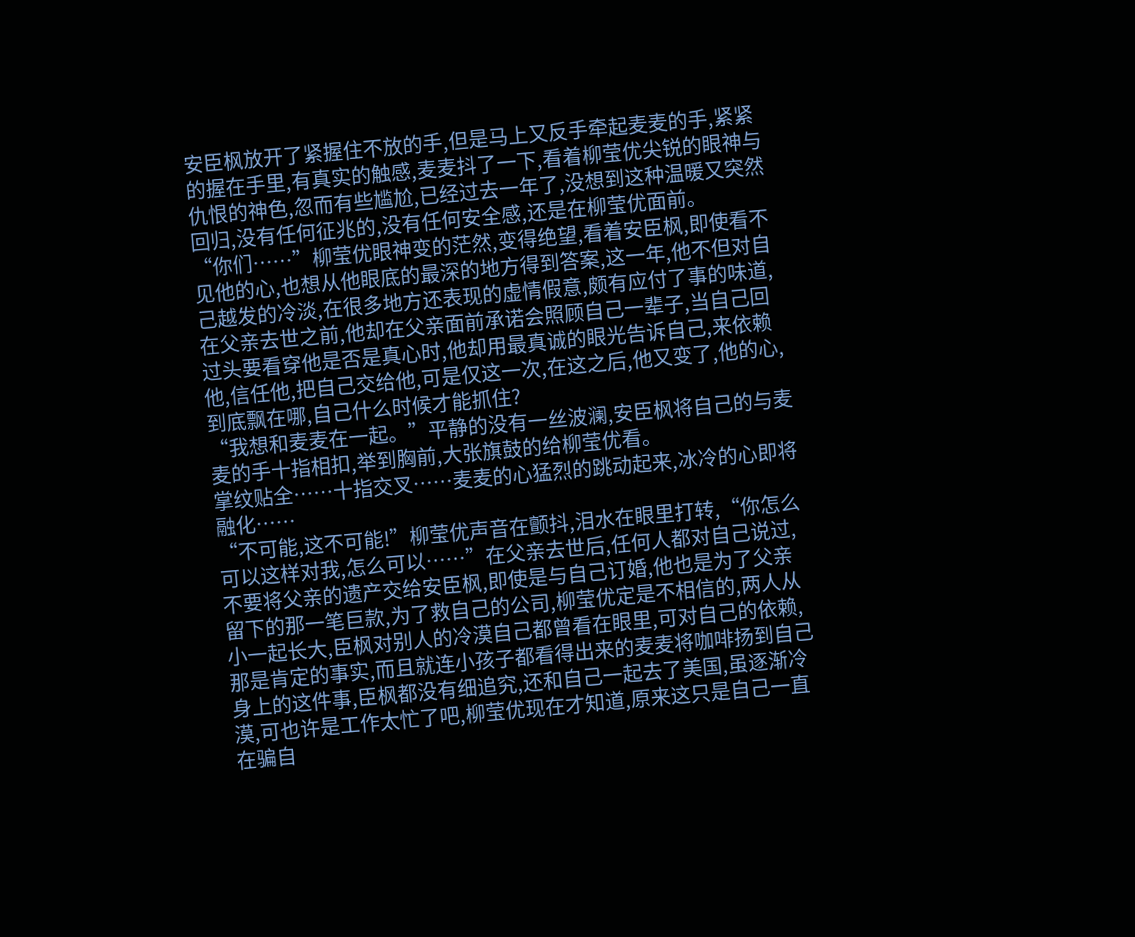安臣枫放开了紧握住不放的手,但是马上又反手牵起麦麦的手,紧紧的握在手里,有真实的触感,麦麦抖了一下,看着柳莹优尖锐的眼神与仇恨的神色,忽而有些尴尬,已经过去一年了,没想到这种温暖又突然回归,没有任何征兆的,没有任何安全感,还是在柳莹优面前。
“你们……”柳莹优眼神变的茫然,变得绝望,看着安臣枫,即使看不见他的心,也想从他眼底的最深的地方得到答案,这一年,他不但对自己越发的冷淡,在很多地方还表现的虚情假意,颇有应付了事的味道,在父亲去世之前,他却在父亲面前承诺会照顾自己一辈子,当自己回过头要看穿他是否是真心时,他却用最真诚的眼光告诉自己,来依赖他,信任他,把自己交给他,可是仅这一次,在这之后,他又变了,他的心,到底飘在哪,自己什么时候才能抓住?
“我想和麦麦在一起。”平静的没有一丝波澜,安臣枫将自己的与麦麦的手十指相扣,举到胸前,大张旗鼓的给柳莹优看。
掌纹贴全……十指交叉……麦麦的心猛烈的跳动起来,冰冷的心即将融化……
“不可能,这不可能!”柳莹优声音在颤抖,泪水在眼里打转,“你怎么可以这样对我,怎么可以……”在父亲去世后,任何人都对自己说过,不要将父亲的遗产交给安臣枫,即使是与自己订婚,他也是为了父亲留下的那一笔巨款,为了救自己的公司,柳莹优定是不相信的,两人从小一起长大,臣枫对别人的冷漠自己都曾看在眼里,可对自己的依赖,那是肯定的事实,而且就连小孩子都看得出来的麦麦将咖啡扬到自己身上的这件事,臣枫都没有细追究,还和自己一起去了美国,虽逐渐冷漠,可也许是工作太忙了吧,柳莹优现在才知道,原来这只是自己一直在骗自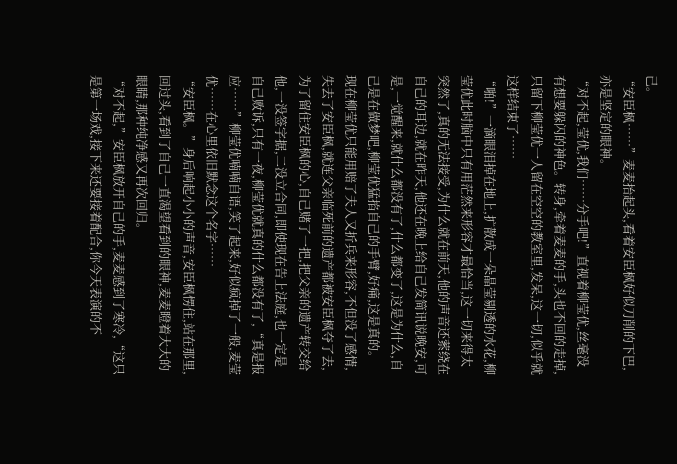己。
“安臣枫……”麦麦抬起头,看着安臣枫好似刀削的下巴,亦是坚定的眼神。
“对不起,莹优,我们……分手吧!”直视着柳莹优,丝毫没有想要躲闪的神色。转身,牵着麦麦的手,头也不回的走掉,只留下柳莹优一人留在空空的教室里,发呆,这一切,似乎就这样结束了……
“啪!”一滴眼泪掉在地上,扩散成一朵晶莹剔透的水花,柳莹优此时脑中只有用茫然来形容才最恰当,这一切来得太突然了,真的无法接受,为什么就在前天,他的声音还萦绕在自己的耳边,就在昨天,他还在晚上给自己发简讯说晚安,可是,一觉醒来,就什么都没有了,什么都变了,这是为什么,自己是在做梦吧,柳莹优猛掐自己的手臂,好痛,这是真的。
现在柳莹优只能用赔了夫人又折兵来形容,不但没了感情,失去了安臣枫,就连父亲临死前的遗产都被安臣枫夺了去,为了留住安臣枫的心,自己赌了一把,把父亲的遗产转交给他,一没签字据,二没立合同,即使现在告上法庭,也一定是自己败诉,只有一夜,柳莹优就真的什么都没有了,“真是报应……”柳莹优喃喃自语,笑了起来,好似疯掉了一般,麦莹优……在心里依旧默念这个名字……
“安臣枫。”身后响起小小的声音,安臣枫愣住,站在那里,回过头,看到了自己一直渴望看到的眼神,麦麦瞪着大大的眼睛,那种纯净感又再次回归。
“对不起,”安臣枫放开自己的手,麦麦感到了寒冷,“这只是第一场戏,接下来还要接着配合,你今天表演的不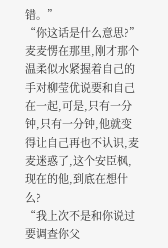错。”
“你这话是什么意思?”麦麦愣在那里,刚才那个温柔似水紧握着自己的手对柳莹优说要和自己在一起,可是,只有一分钟,只有一分钟,他就变得让自己再也不认识,麦麦迷惑了,这个安臣枫,现在的他,到底在想什么?
“我上次不是和你说过要调查你父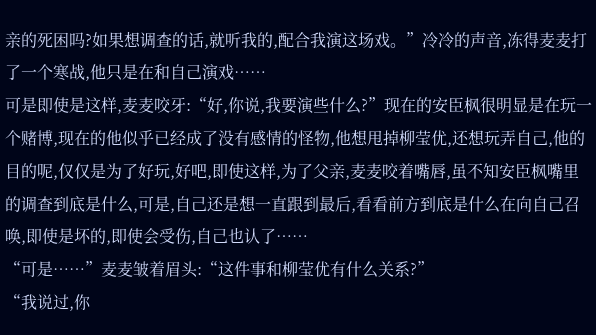亲的死困吗?如果想调查的话,就听我的,配合我演这场戏。”冷冷的声音,冻得麦麦打了一个寒战,他只是在和自己演戏……
可是即使是这样,麦麦咬牙:“好,你说,我要演些什么?”现在的安臣枫很明显是在玩一个赌博,现在的他似乎已经成了没有感情的怪物,他想甩掉柳莹优,还想玩弄自己,他的目的呢,仅仅是为了好玩,好吧,即使这样,为了父亲,麦麦咬着嘴唇,虽不知安臣枫嘴里的调查到底是什么,可是,自己还是想一直跟到最后,看看前方到底是什么在向自己召唤,即使是坏的,即使会受伤,自己也认了……
“可是……”麦麦皱着眉头:“这件事和柳莹优有什么关系?”
“我说过,你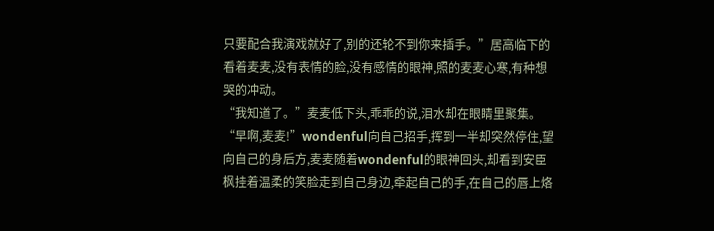只要配合我演戏就好了,别的还轮不到你来插手。”居高临下的看着麦麦,没有表情的脸,没有感情的眼神,照的麦麦心寒,有种想哭的冲动。
“我知道了。”麦麦低下头,乖乖的说,泪水却在眼睛里聚集。
“早啊,麦麦!”wondenful向自己招手,挥到一半却突然停住,望向自己的身后方,麦麦随着wondenful的眼神回头,却看到安臣枫挂着温柔的笑脸走到自己身边,牵起自己的手,在自己的唇上烙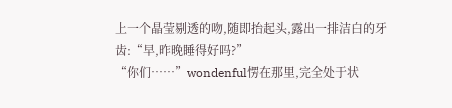上一个晶莹剔透的吻,随即抬起头,露出一排洁白的牙齿:“早,昨晚睡得好吗?”
“你们……”wondenful愣在那里,完全处于状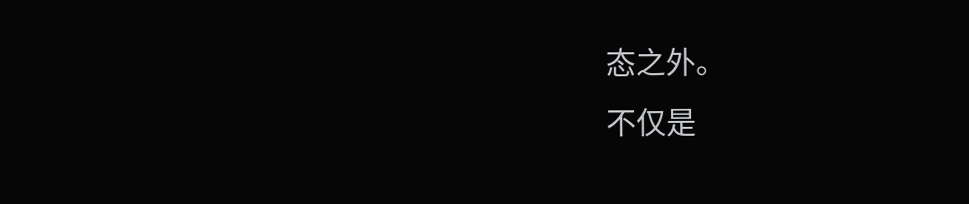态之外。
不仅是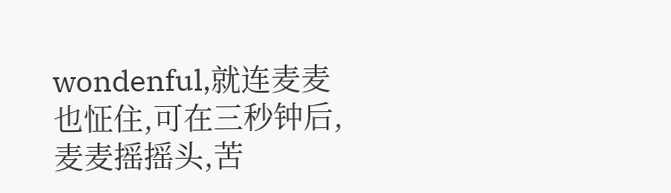wondenful,就连麦麦也怔住,可在三秒钟后,麦麦摇摇头,苦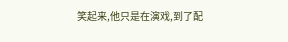笑起来,他只是在演戏,到了配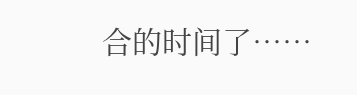合的时间了……